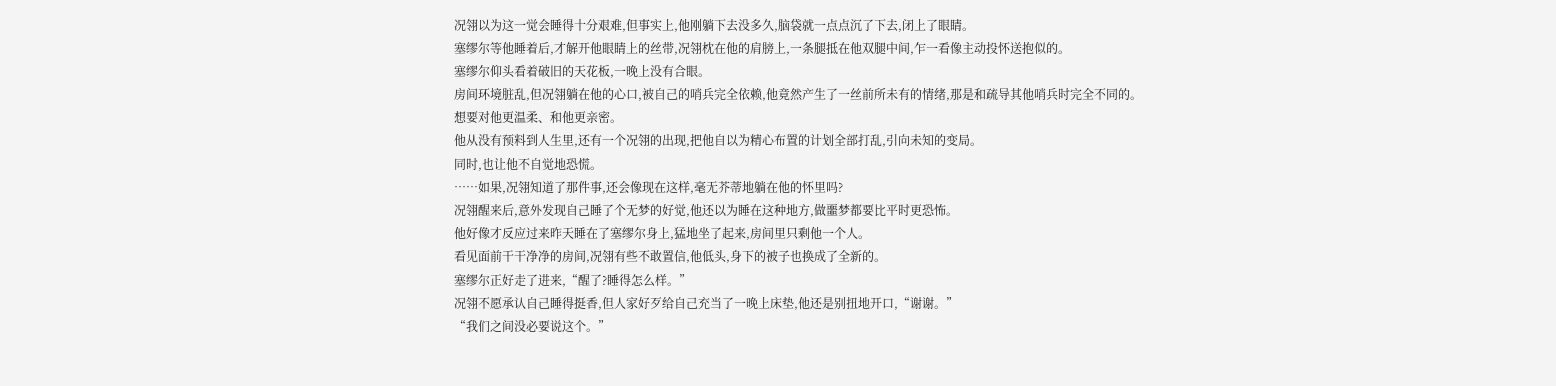况翎以为这一觉会睡得十分艰难,但事实上,他刚躺下去没多久,脑袋就一点点沉了下去,闭上了眼睛。
塞缪尔等他睡着后,才解开他眼睛上的丝带,况翎枕在他的肩膀上,一条腿抵在他双腿中间,乍一看像主动投怀送抱似的。
塞缪尔仰头看着破旧的天花板,一晚上没有合眼。
房间环境脏乱,但况翎躺在他的心口,被自己的哨兵完全依赖,他竟然产生了一丝前所未有的情绪,那是和疏导其他哨兵时完全不同的。
想要对他更温柔、和他更亲密。
他从没有预料到人生里,还有一个况翎的出现,把他自以为精心布置的计划全部打乱,引向未知的变局。
同时,也让他不自觉地恐慌。
……如果,况翎知道了那件事,还会像现在这样,毫无芥蒂地躺在他的怀里吗?
况翎醒来后,意外发现自己睡了个无梦的好觉,他还以为睡在这种地方,做噩梦都要比平时更恐怖。
他好像才反应过来昨天睡在了塞缪尔身上,猛地坐了起来,房间里只剩他一个人。
看见面前干干净净的房间,况翎有些不敢置信,他低头,身下的被子也换成了全新的。
塞缪尔正好走了进来,“醒了?睡得怎么样。”
况翎不愿承认自己睡得挺香,但人家好歹给自己充当了一晚上床垫,他还是别扭地开口,“谢谢。”
“我们之间没必要说这个。”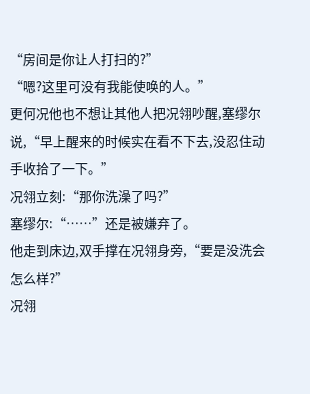“房间是你让人打扫的?”
“嗯?这里可没有我能使唤的人。”
更何况他也不想让其他人把况翎吵醒,塞缪尔说,“早上醒来的时候实在看不下去,没忍住动手收拾了一下。”
况翎立刻:“那你洗澡了吗?”
塞缪尔:“……”还是被嫌弃了。
他走到床边,双手撑在况翎身旁,“要是没洗会怎么样?”
况翎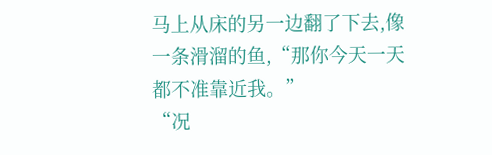马上从床的另一边翻了下去,像一条滑溜的鱼,“那你今天一天都不准靠近我。”
“况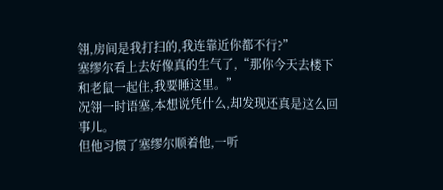翎,房间是我打扫的,我连靠近你都不行?”
塞缪尔看上去好像真的生气了,“那你今天去楼下和老鼠一起住,我要睡这里。”
况翎一时语塞,本想说凭什么,却发现还真是这么回事儿。
但他习惯了塞缪尔顺着他,一听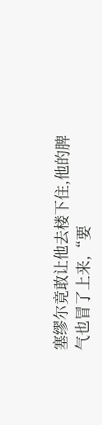塞缪尔竟敢让他去楼下住,他的脾气也冒了上来,“要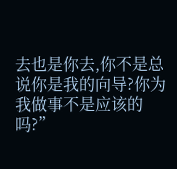去也是你去,你不是总说你是我的向导?你为我做事不是应该的吗?”